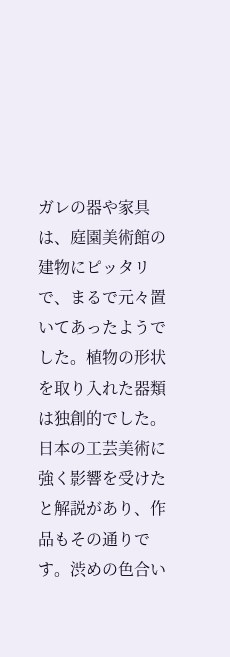ガレの器や家具は、庭園美術館の建物にピッタリで、まるで元々置いてあったようでした。植物の形状を取り入れた器類は独創的でした。
日本の工芸美術に強く影響を受けたと解説があり、作品もその通りです。渋めの色合い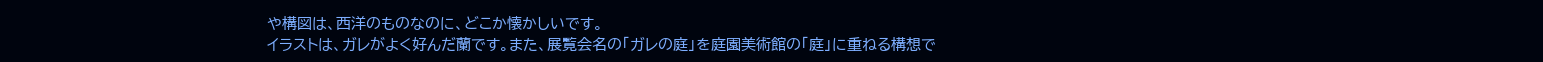や構図は、西洋のものなのに、どこか懐かしいです。
イラストは、ガレがよく好んだ蘭です。また、展覧会名の「ガレの庭」を庭園美術館の「庭」に重ねる構想で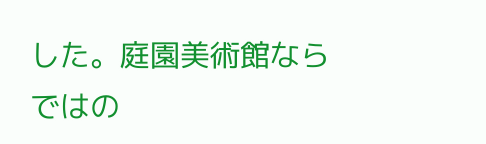した。庭園美術館ならではの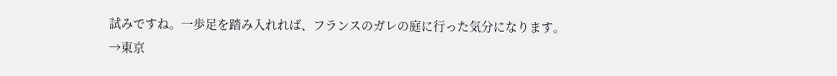試みですね。一歩足を踏み入れれば、フランスのガレの庭に行った気分になります。
→東京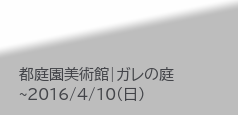都庭園美術館|ガレの庭 ~2016/4/10(日)